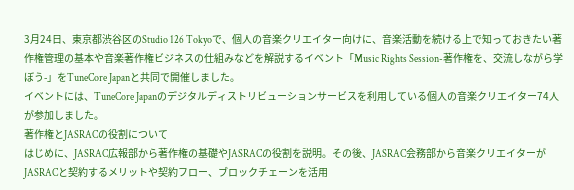3月24日、東京都渋谷区のStudio 126 Tokyoで、個人の音楽クリエイター向けに、音楽活動を続ける上で知っておきたい著作権管理の基本や音楽著作権ビジネスの仕組みなどを解説するイベント「Music Rights Session-著作権を、交流しながら学ぼう-」をTuneCore Japanと共同で開催しました。
イベントには、TuneCore Japanのデジタルディストリビューションサービスを利用している個人の音楽クリエイター74人が参加しました。
著作権とJASRACの役割について
はじめに、JASRAC広報部から著作権の基礎やJASRACの役割を説明。その後、JASRAC会務部から音楽クリエイターがJASRACと契約するメリットや契約フロー、ブロックチェーンを活用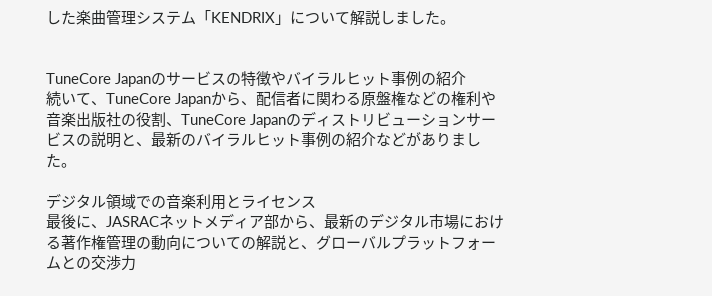した楽曲管理システム「KENDRIX」について解説しました。


TuneCore Japanのサービスの特徴やバイラルヒット事例の紹介
続いて、TuneCore Japanから、配信者に関わる原盤権などの権利や音楽出版社の役割、TuneCore Japanのディストリビューションサービスの説明と、最新のバイラルヒット事例の紹介などがありました。

デジタル領域での音楽利用とライセンス
最後に、JASRACネットメディア部から、最新のデジタル市場における著作権管理の動向についての解説と、グローバルプラットフォームとの交渉力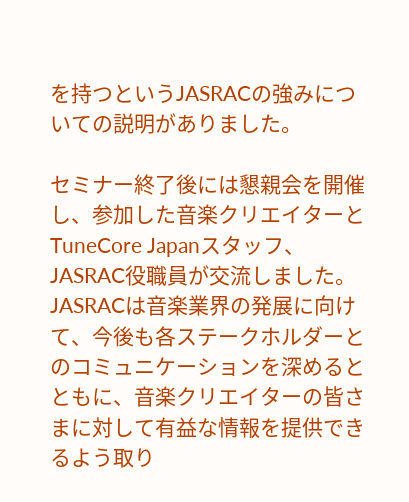を持つというJASRACの強みについての説明がありました。

セミナー終了後には懇親会を開催し、参加した音楽クリエイターとTuneCore Japanスタッフ、JASRAC役職員が交流しました。
JASRACは音楽業界の発展に向けて、今後も各ステークホルダーとのコミュニケーションを深めるとともに、音楽クリエイターの皆さまに対して有益な情報を提供できるよう取り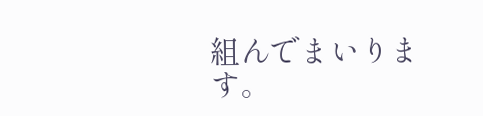組んでまいります。